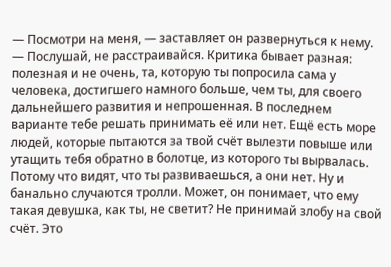— Посмотри на меня, — заставляет он развернуться к нему. — Послушай, не расстраивайся. Критика бывает разная: полезная и не очень, та, которую ты попросила сама у человека, достигшего намного больше, чем ты, для своего дальнейшего развития и непрошенная. В последнем варианте тебе решать принимать её или нет. Ещё есть море людей, которые пытаются за твой счёт вылезти повыше или утащить тебя обратно в болотце, из которого ты вырвалась. Потому что видят, что ты развиваешься, а они нет. Ну и банально случаются тролли. Может, он понимает, что ему такая девушка, как ты, не светит? Не принимай злобу на свой счёт. Это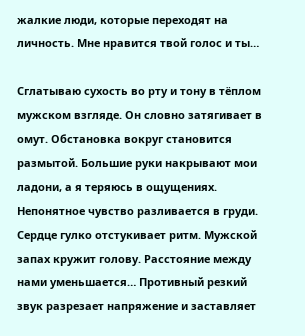жалкие люди, которые переходят на личность. Мне нравится твой голос и ты…

Сглатываю сухость во рту и тону в тёплом мужском взгляде. Он словно затягивает в омут. Обстановка вокруг становится размытой. Большие руки накрывают мои ладони, а я теряюсь в ощущениях. Непонятное чувство разливается в груди. Сердце гулко отстукивает ритм. Мужской запах кружит голову. Расстояние между нами уменьшается… Противный резкий звук разрезает напряжение и заставляет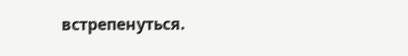встрепенуться.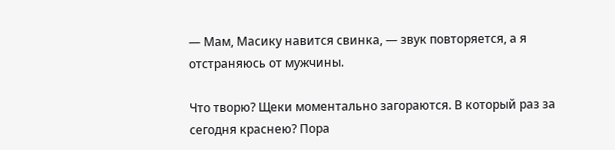— Мам, Масику навится свинка, — звук повторяется, а я отстраняюсь от мужчины.

Что творю? Щеки моментально загораются. В который раз за сегодня краснею? Пора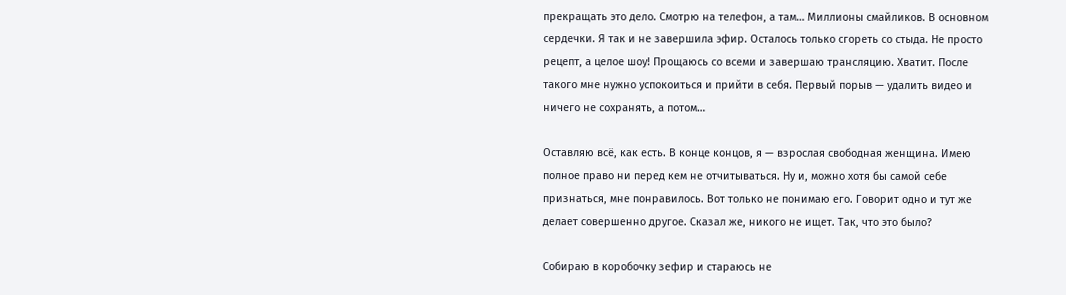прекращать это дело. Смотрю на телефон, а там… Миллионы смайликов. В основном сердечки. Я так и не завершила эфир. Осталось только сгореть со стыда. Не просто рецепт, а целое шоу! Прощаюсь со всеми и завершаю трансляцию. Хватит. После такого мне нужно успокоиться и прийти в себя. Первый порыв — удалить видео и ничего не сохранять, а потом…

Оставляю всё, как есть. В конце концов, я — взрослая свободная женщина. Имею полное право ни перед кем не отчитываться. Ну и, можно хотя бы самой себе признаться, мне понравилось. Вот только не понимаю его. Говорит одно и тут же делает совершенно другое. Сказал же, никого не ищет. Так, что это было?

Собираю в коробочку зефир и стараюсь не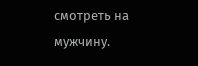смотреть на мужчину.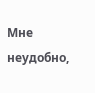Мне неудобно,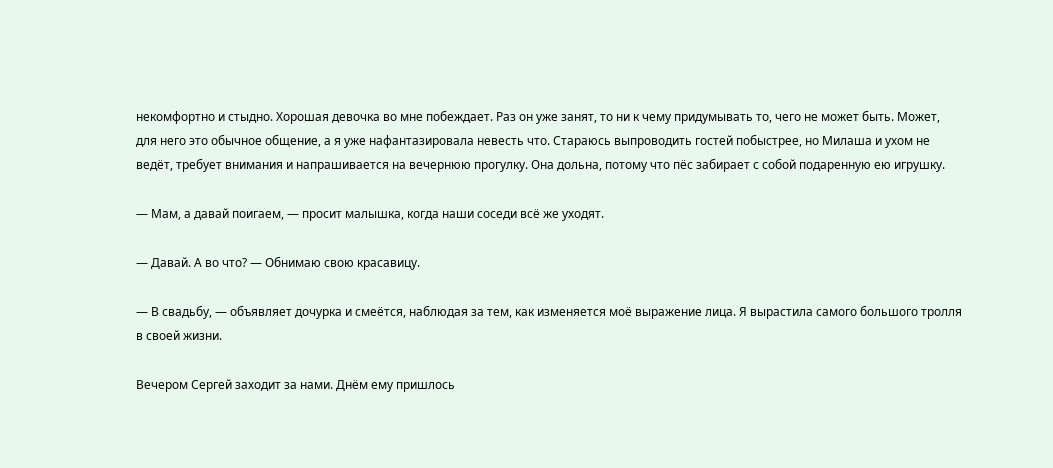некомфортно и стыдно. Хорошая девочка во мне побеждает. Раз он уже занят, то ни к чему придумывать то, чего не может быть. Может, для него это обычное общение, а я уже нафантазировала невесть что. Стараюсь выпроводить гостей побыстрее, но Милаша и ухом не ведёт, требует внимания и напрашивается на вечернюю прогулку. Она дольна, потому что пёс забирает с собой подаренную ею игрушку.

— Мам, а давай поигаем, — просит малышка, когда наши соседи всё же уходят.

— Давай. А во что? — Обнимаю свою красавицу.

— В свадьбу, — объявляет дочурка и смеётся, наблюдая за тем, как изменяется моё выражение лица. Я вырастила самого большого тролля в своей жизни.

Вечером Сергей заходит за нами. Днём ему пришлось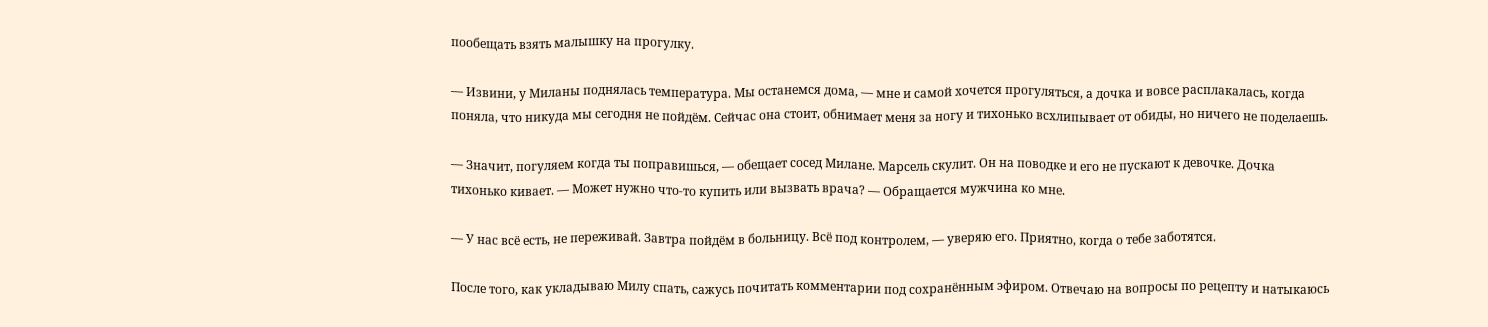пообещать взять малышку на прогулку.

— Извини, у Миланы поднялась температура. Мы останемся дома, — мне и самой хочется прогуляться, а дочка и вовсе расплакалась, когда поняла, что никуда мы сегодня не пойдём. Сейчас она стоит, обнимает меня за ногу и тихонько всхлипывает от обиды, но ничего не поделаешь.

— Значит, погуляем когда ты поправишься, — обещает сосед Милане. Марсель скулит. Он на поводке и его не пускают к девочке. Дочка тихонько кивает. — Может нужно что-то купить или вызвать врача? — Обращается мужчина ко мне.

— У нас всё есть, не переживай. Завтра пойдём в больницу. Всё под контролем, — уверяю его. Приятно, когда о тебе заботятся.

После того, как укладываю Милу спать, сажусь почитать комментарии под сохранённым эфиром. Отвечаю на вопросы по рецепту и натыкаюсь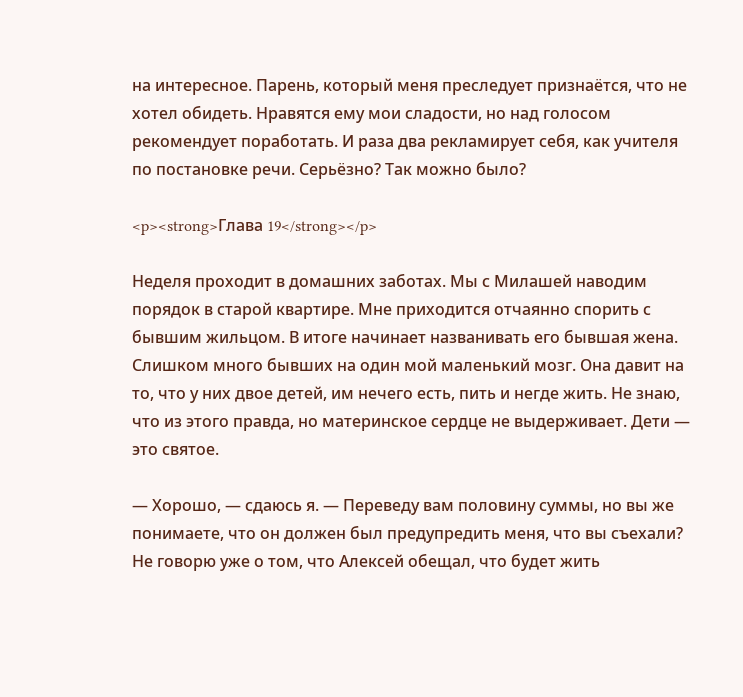на интересное. Парень, который меня преследует признаётся, что не хотел обидеть. Нравятся ему мои сладости, но над голосом рекомендует поработать. И раза два рекламирует себя, как учителя по постановке речи. Серьёзно? Так можно было?

<p><strong>Глава 19</strong></p>

Неделя проходит в домашних заботах. Мы с Милашей наводим порядок в старой квартире. Мне приходится отчаянно спорить с бывшим жильцом. В итоге начинает названивать его бывшая жена. Слишком много бывших на один мой маленький мозг. Она давит на то, что у них двое детей, им нечего есть, пить и негде жить. Не знаю, что из этого правда, но материнское сердце не выдерживает. Дети — это святое.

— Хорошо, — сдаюсь я. — Переведу вам половину суммы, но вы же понимаете, что он должен был предупредить меня, что вы съехали? Не говорю уже о том, что Алексей обещал, что будет жить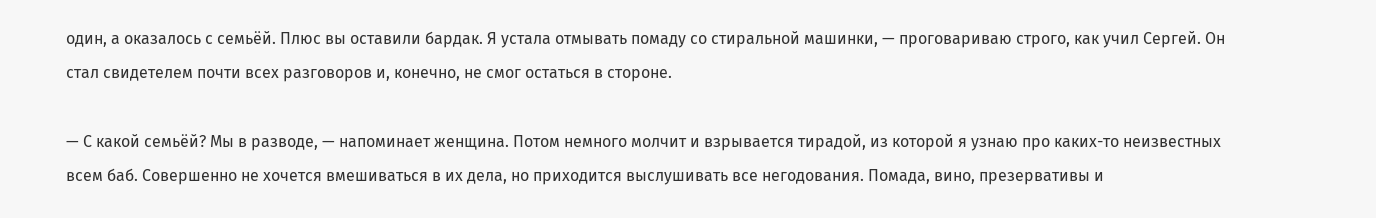один, а оказалось с семьёй. Плюс вы оставили бардак. Я устала отмывать помаду со стиральной машинки, — проговариваю строго, как учил Сергей. Он стал свидетелем почти всех разговоров и, конечно, не смог остаться в стороне.

— С какой семьёй? Мы в разводе, — напоминает женщина. Потом немного молчит и взрывается тирадой, из которой я узнаю про каких-то неизвестных всем баб. Совершенно не хочется вмешиваться в их дела, но приходится выслушивать все негодования. Помада, вино, презервативы и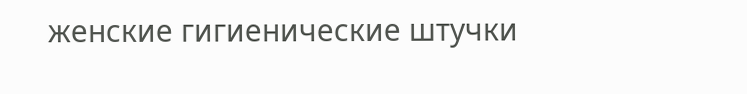женские гигиенические штучки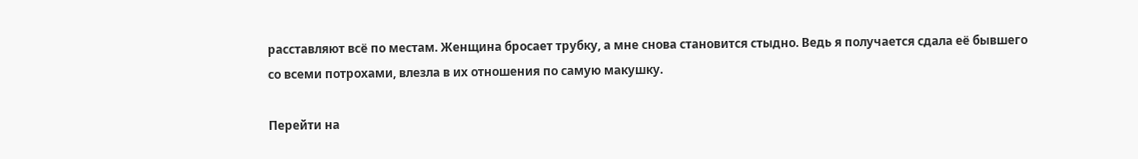расставляют всё по местам. Женщина бросает трубку, а мне снова становится стыдно. Ведь я получается сдала её бывшего со всеми потрохами, влезла в их отношения по самую макушку.

Перейти на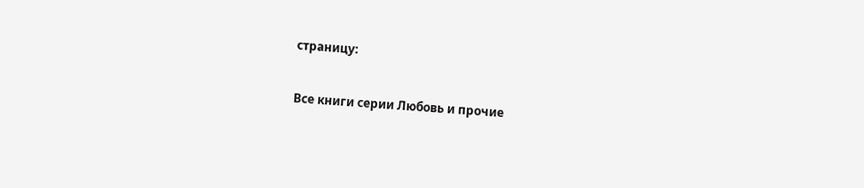страницу:

Все книги серии Любовь и прочие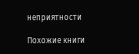неприятности

Похожие книги